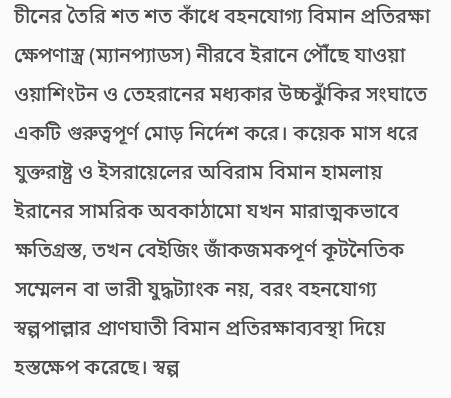চীনের তৈরি শত শত কাঁধে বহনযোগ্য বিমান প্রতিরক্ষা ক্ষেপণাস্ত্র (ম্যানপ্যাডস) নীরবে ইরানে পৌঁছে যাওয়া ওয়াশিংটন ও তেহরানের মধ্যকার উচ্চঝুঁকির সংঘাতে একটি গুরুত্বপূর্ণ মোড় নির্দেশ করে। কয়েক মাস ধরে যুক্তরাষ্ট্র ও ইসরায়েলের অবিরাম বিমান হামলায় ইরানের সামরিক অবকাঠামো যখন মারাত্মকভাবে ক্ষতিগ্রস্ত, তখন বেইজিং জাঁকজমকপূর্ণ কূটনৈতিক সম্মেলন বা ভারী যুদ্ধট্যাংক নয়, বরং বহনযোগ্য স্বল্পপাল্লার প্রাণঘাতী বিমান প্রতিরক্ষাব্যবস্থা দিয়ে হস্তক্ষেপ করেছে। স্বল্প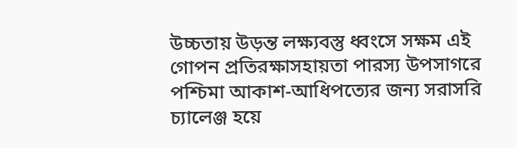উচ্চতায় উড়ন্ত লক্ষ্যবস্তু ধ্বংসে সক্ষম এই গোপন প্রতিরক্ষাসহায়তা পারস্য উপসাগরে পশ্চিমা আকাশ-আধিপত্যের জন্য সরাসরি চ্যালেঞ্জ হয়ে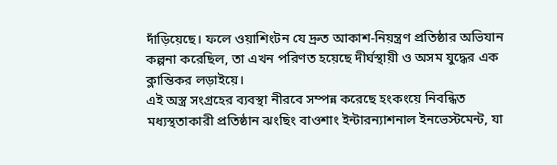দাঁড়িয়েছে। ফলে ওয়াশিংটন যে দ্রুত আকাশ-নিয়ন্ত্রণ প্রতিষ্ঠার অভিযান কল্পনা করেছিল, তা এখন পরিণত হয়েছে দীর্ঘস্থায়ী ও অসম যুদ্ধের এক ক্লান্তিকর লড়াইয়ে।
এই অস্ত্র সংগ্রহের ব্যবস্থা নীরবে সম্পন্ন করেছে হংকংয়ে নিবন্ধিত মধ্যস্থতাকারী প্রতিষ্ঠান ঝংছিং বাওশাং ইন্টারন্যাশনাল ইনভেস্টমেন্ট, যা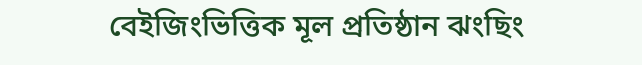বেইজিংভিত্তিক মূল প্রতিষ্ঠান ঝংছিং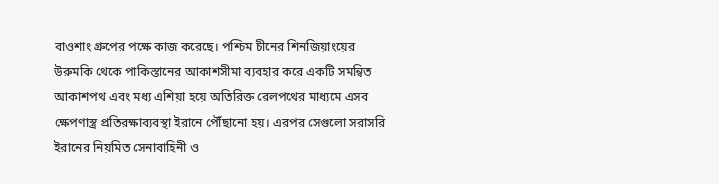বাওশাং গ্রুপের পক্ষে কাজ করেছে। পশ্চিম চীনের শিনজিয়াংয়ের উরুমকি থেকে পাকিস্তানের আকাশসীমা ব্যবহার করে একটি সমন্বিত আকাশপথ এবং মধ্য এশিয়া হয়ে অতিরিক্ত রেলপথের মাধ্যমে এসব ক্ষেপণাস্ত্র প্রতিরক্ষাব্যবস্থা ইরানে পৌঁছানো হয়। এরপর সেগুলো সরাসরি ইরানের নিয়মিত সেনাবাহিনী ও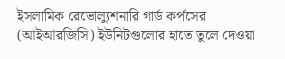ইসলামিক রেভোল্যুশনারি গার্ড কর্পসের (আইআরজিসি) ইউনিটগুলোর হাতে তুলে দেওয়া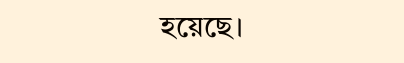হয়েছে।